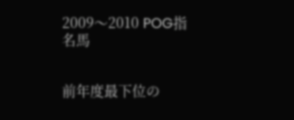2009〜2010 POG指名馬


前年度最下位の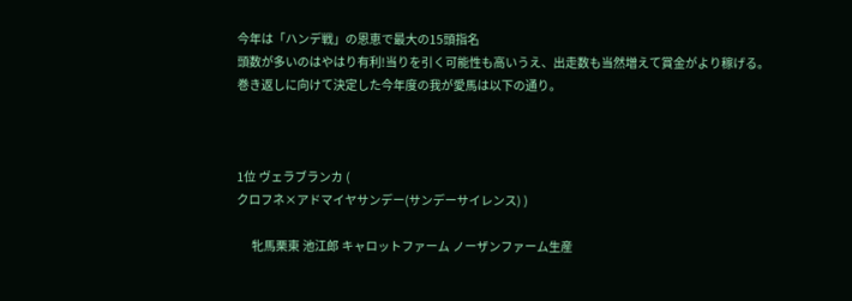今年は「ハンデ戦」の恩恵で最大の15頭指名
頭数が多いのはやはり有利!当りを引く可能性も高いうえ、出走数も当然増えて賞金がより稼げる。
巻き返しに向けて決定した今年度の我が愛馬は以下の通り。



1位 ヴェラブランカ (
クロフネ×アドマイヤサンデー(サンデーサイレンス) )

     牝馬栗東 池江郎 キャロットファーム ノーザンファーム生産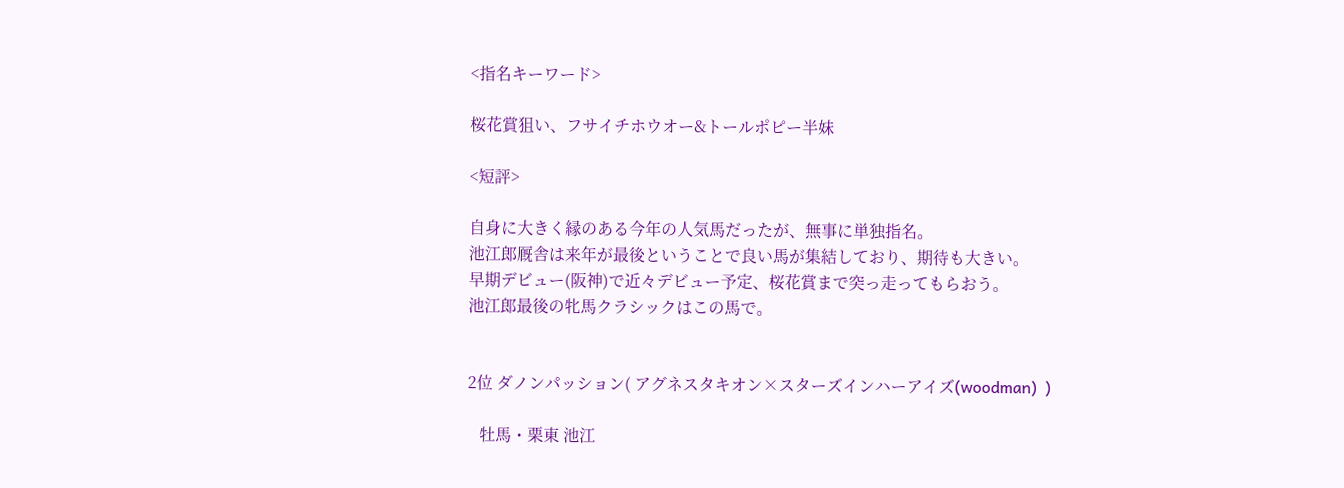<指名キーワード>

桜花賞狙い、フサイチホウオー&トールポピー半妹

<短評>

自身に大きく縁のある今年の人気馬だったが、無事に単独指名。
池江郎厩舎は来年が最後ということで良い馬が集結しており、期待も大きい。
早期デビュー(阪神)で近々デビュー予定、桜花賞まで突っ走ってもらおう。
池江郎最後の牝馬クラシックはこの馬で。


2位 ダノンパッション( アグネスタキオン×スターズインハーアイズ(woodman)  )

   牡馬・栗東 池江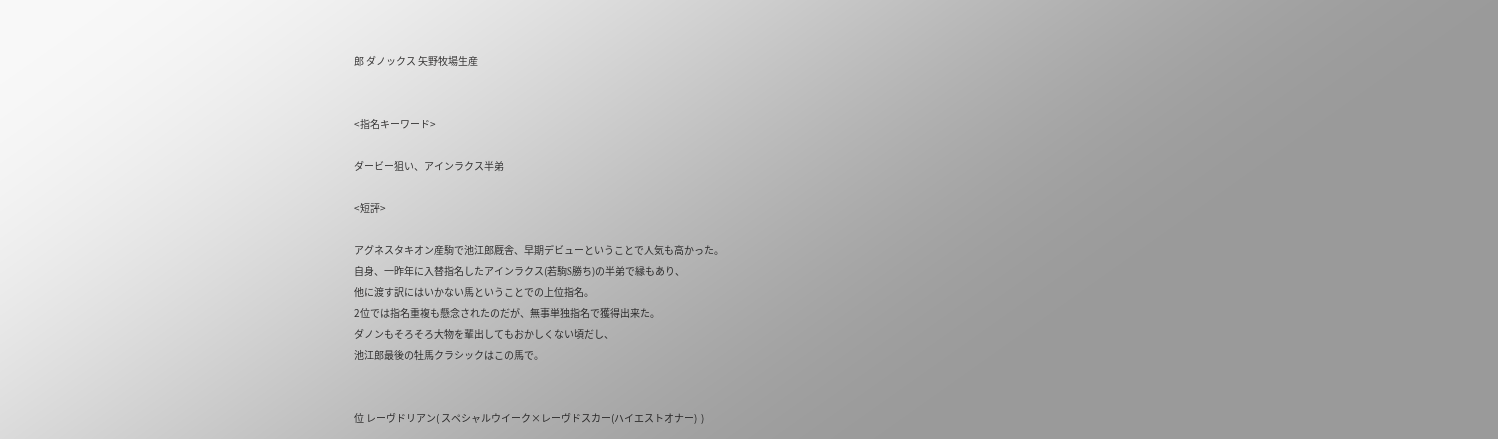郎 ダノックス 矢野牧場生産


<指名キーワード>

ダービー狙い、アインラクス半弟

<短評>

アグネスタキオン産駒で池江郎厩舎、早期デビューということで人気も高かった。
自身、一昨年に入替指名したアインラクス(若駒S勝ち)の半弟で縁もあり、
他に渡す訳にはいかない馬ということでの上位指名。
2位では指名重複も懸念されたのだが、無事単独指名で獲得出来た。
ダノンもそろそろ大物を輩出してもおかしくない頃だし、
池江郎最後の牡馬クラシックはこの馬で。


位 レーヴドリアン( スペシャルウイーク×レーヴドスカー(ハイエストオナー)  )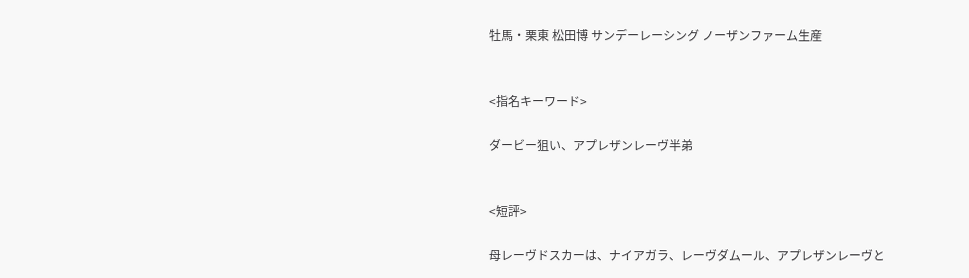牡馬・栗東 松田博 サンデーレーシング ノーザンファーム生産


<指名キーワード>

ダービー狙い、アプレザンレーヴ半弟


<短評>

母レーヴドスカーは、ナイアガラ、レーヴダムール、アプレザンレーヴと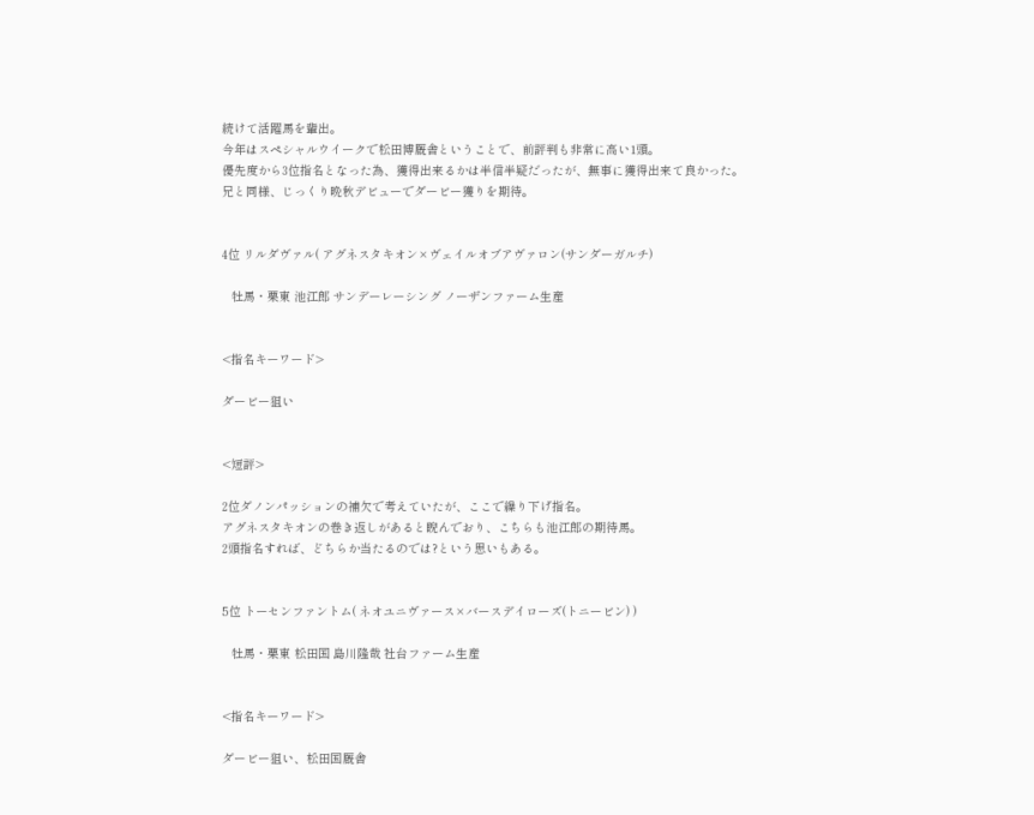続けて活躍馬を輩出。
今年はスペシャルウイークで松田博厩舎ということで、前評判も非常に高い1頭。
優先度から3位指名となった為、獲得出来るかは半信半疑だったが、無事に獲得出来て良かった。
兄と同様、じっくり晩秋デビューでダービー獲りを期待。


4位 リルダヴァル( アグネスタキオン×ヴェイルオブアヴァロン(サンダーガルチ)

   牡馬・栗東 池江郎 サンデーレーシング ノーザンファーム生産


<指名キーワード>

ダービー狙い


<短評>

2位ダノンパッションの補欠で考えていたが、ここで繰り下げ指名。
アグネスタキオンの巻き返しがあると睨んでおり、こちらも池江郎の期待馬。
2頭指名すれば、どちらか当たるのでは?という思いもある。


5位 トーセンファントム( ネオユニヴァース×バースデイローズ(トニービン) )

   牡馬・栗東 松田国 島川隆哉 社台ファーム生産


<指名キーワード>

ダービー狙い、松田国厩舎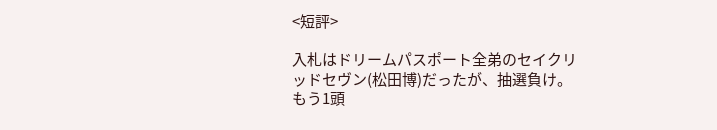<短評>

入札はドリームパスポート全弟のセイクリッドセヴン(松田博)だったが、抽選負け。
もう1頭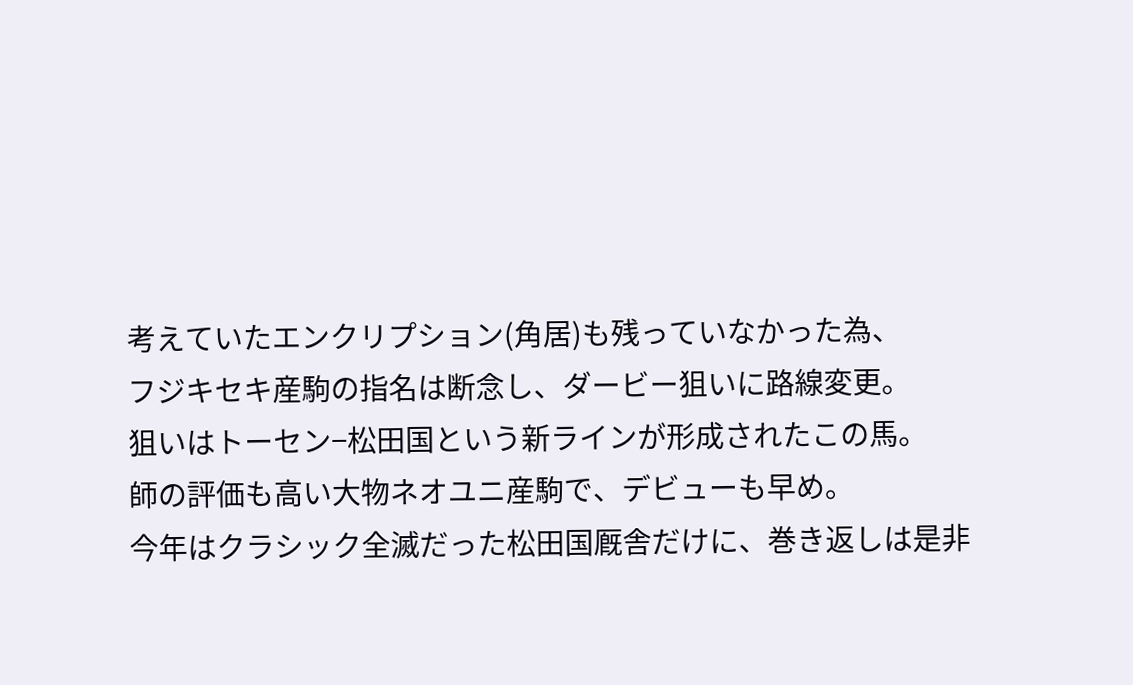考えていたエンクリプション(角居)も残っていなかった為、
フジキセキ産駒の指名は断念し、ダービー狙いに路線変更。
狙いはトーセン−松田国という新ラインが形成されたこの馬。
師の評価も高い大物ネオユニ産駒で、デビューも早め。
今年はクラシック全滅だった松田国厩舎だけに、巻き返しは是非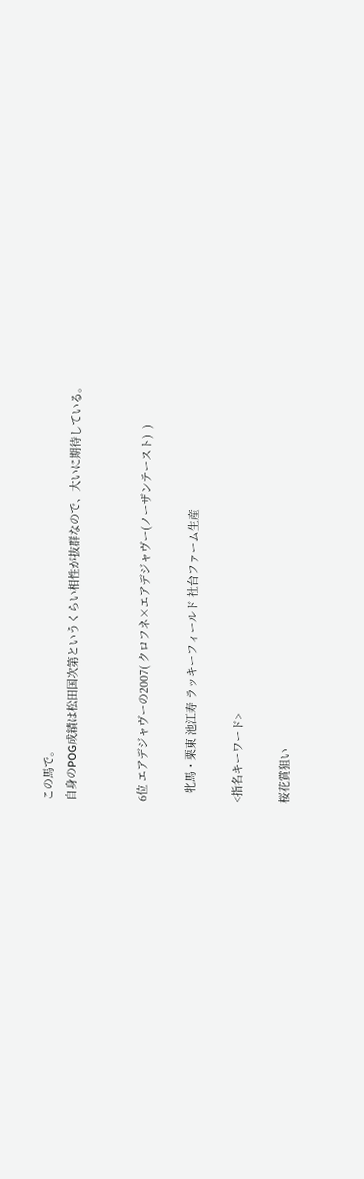この馬で。
自身のPOG成績は松田国次第というくらい相性が抜群なので、大いに期待している。


6位 エアデジャヴーの2007( クロフネ×エアデジャヴー(ノーザンテースト)  )

   牝馬・栗東 池江寿 ラッキーフィールド 社台ファーム生産

<指名キーワード>

桜花賞狙い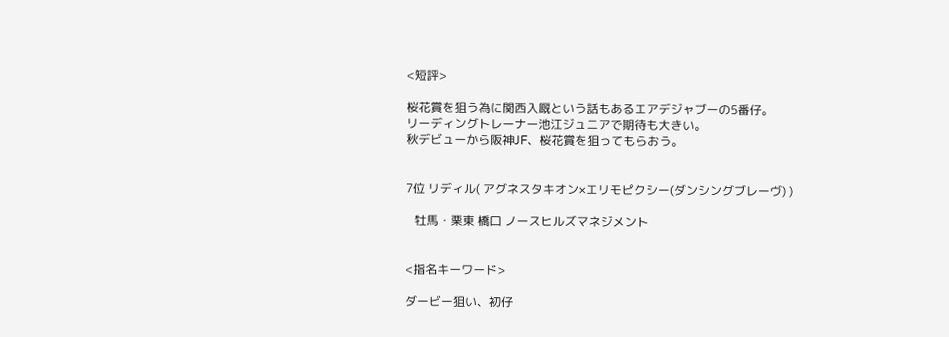<短評>

桜花賞を狙う為に関西入厩という話もあるエアデジャブーの5番仔。
リーディングトレーナー池江ジュニアで期待も大きい。
秋デビューから阪神JF、桜花賞を狙ってもらおう。


7位 リディル( アグネスタキオン×エリモピクシー(ダンシングブレーヴ) )

   牡馬・栗東 橋口 ノースヒルズマネジメント


<指名キーワード>

ダービー狙い、初仔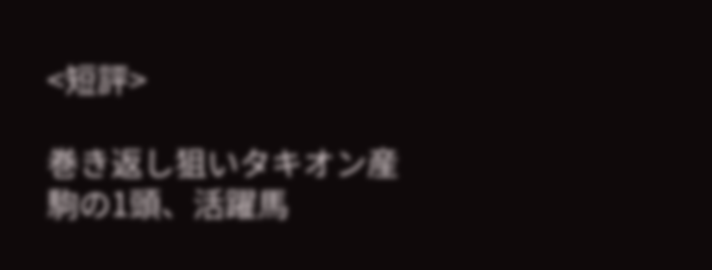<短評>

巻き返し狙いタキオン産駒の1頭、活躍馬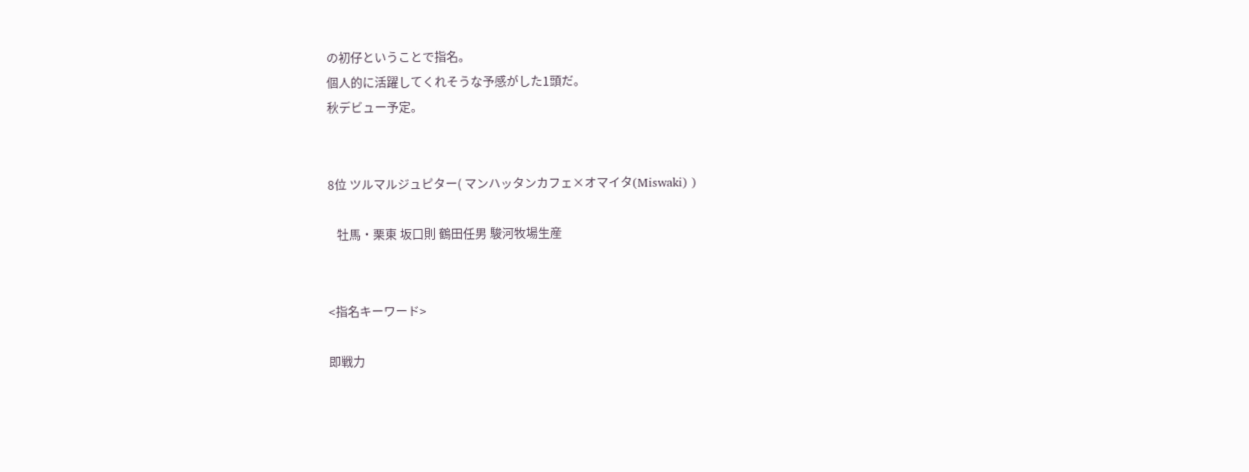の初仔ということで指名。
個人的に活躍してくれそうな予感がした1頭だ。
秋デビュー予定。


8位 ツルマルジュピター( マンハッタンカフェ×オマイタ(Miswaki) )

   牡馬・栗東 坂口則 鶴田任男 駿河牧場生産


<指名キーワード>

即戦力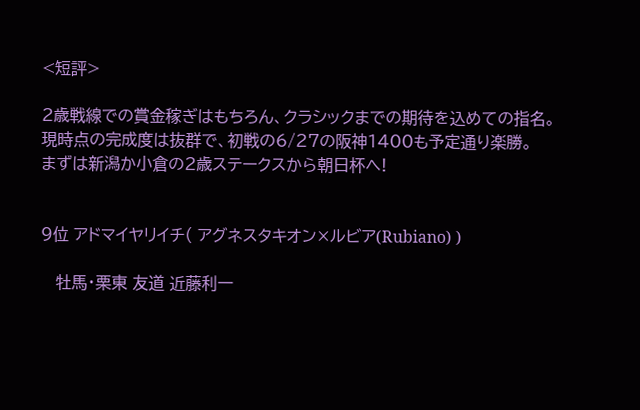<短評>

2歳戦線での賞金稼ぎはもちろん、クラシックまでの期待を込めての指名。
現時点の完成度は抜群で、初戦の6/27の阪神1400も予定通り楽勝。
まずは新潟か小倉の2歳ステークスから朝日杯へ!


9位 アドマイヤリイチ( アグネスタキオン×ルビア(Rubiano) )

   牡馬・栗東 友道 近藤利一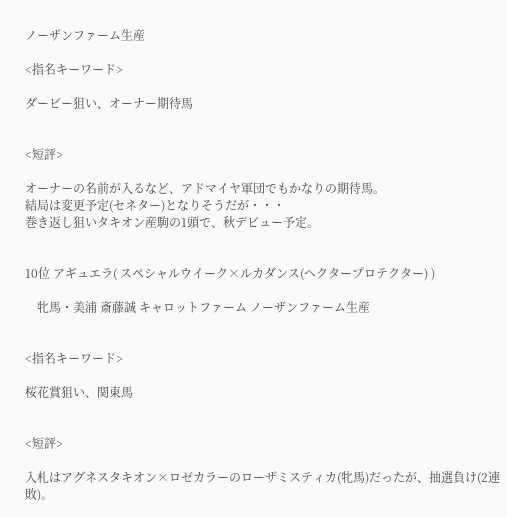ノーザンファーム生産

<指名キーワード>

ダービー狙い、オーナー期待馬


<短評>

オーナーの名前が入るなど、アドマイヤ軍団でもかなりの期待馬。
結局は変更予定(セネター)となりそうだが・・・
巻き返し狙いタキオン産駒の1頭で、秋デビュー予定。


10位 アギュエラ( スペシャルウイーク×ルカダンス(ヘクタープロテクター) )

    牝馬・美浦 斎藤誠 キャロットファーム ノーザンファーム生産


<指名キーワード>

桜花賞狙い、関東馬


<短評>

入札はアグネスタキオン×ロゼカラーのローザミスティカ(牝馬)だったが、抽選負け(2連敗)。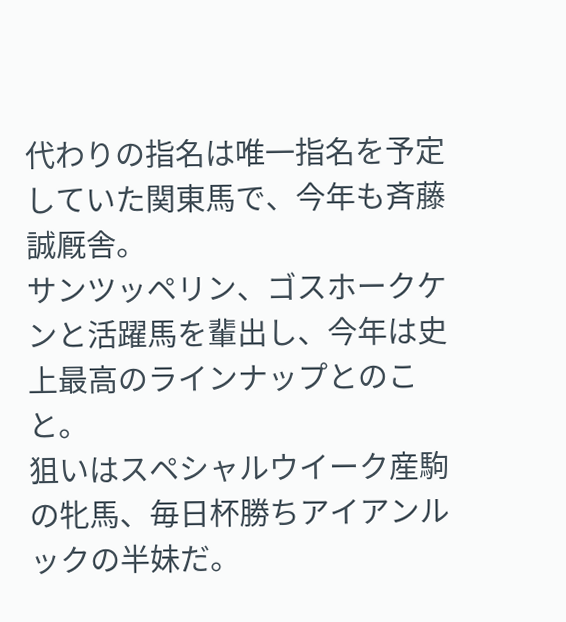代わりの指名は唯一指名を予定していた関東馬で、今年も斉藤誠厩舎。
サンツッペリン、ゴスホークケンと活躍馬を輩出し、今年は史上最高のラインナップとのこと。
狙いはスペシャルウイーク産駒の牝馬、毎日杯勝ちアイアンルックの半妹だ。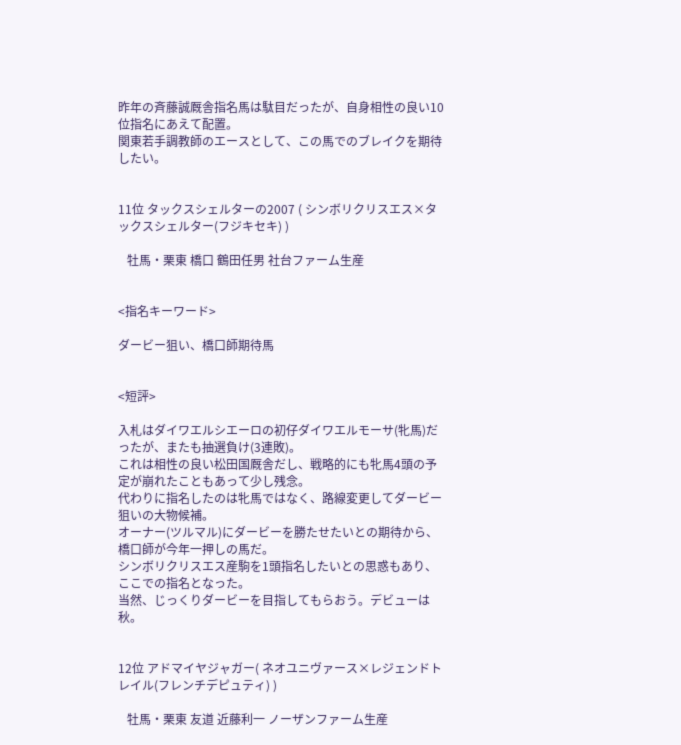昨年の斉藤誠厩舎指名馬は駄目だったが、自身相性の良い10位指名にあえて配置。
関東若手調教師のエースとして、この馬でのブレイクを期待したい。


11位 タックスシェルターの2007 ( シンボリクリスエス×タックスシェルター(フジキセキ) )

   牡馬・栗東 橋口 鶴田任男 社台ファーム生産


<指名キーワード>

ダービー狙い、橋口師期待馬


<短評>

入札はダイワエルシエーロの初仔ダイワエルモーサ(牝馬)だったが、またも抽選負け(3連敗)。
これは相性の良い松田国厩舎だし、戦略的にも牝馬4頭の予定が崩れたこともあって少し残念。
代わりに指名したのは牝馬ではなく、路線変更してダービー狙いの大物候補。
オーナー(ツルマル)にダービーを勝たせたいとの期待から、橋口師が今年一押しの馬だ。
シンボリクリスエス産駒を1頭指名したいとの思惑もあり、ここでの指名となった。
当然、じっくりダービーを目指してもらおう。デビューは秋。


12位 アドマイヤジャガー( ネオユニヴァース×レジェンドトレイル(フレンチデピュティ) )

   牡馬・栗東 友道 近藤利一 ノーザンファーム生産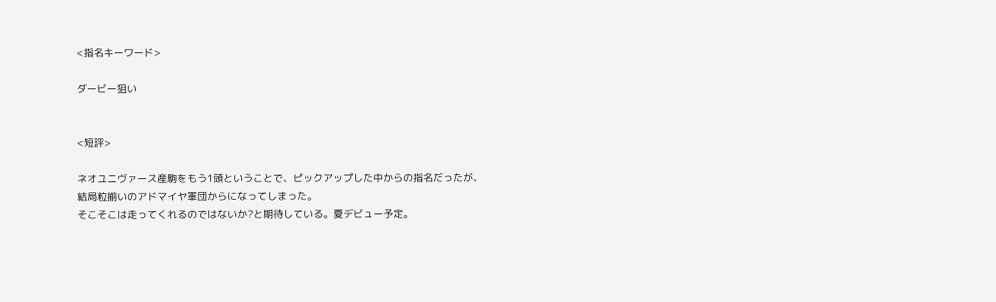<指名キーワード>

ダービー狙い


<短評>

ネオユニヴァース産駒をもう1頭ということで、ピックアップした中からの指名だったが、
結局粒揃いのアドマイヤ軍団からになってしまった。
そこそこは走ってくれるのではないか?と期待している。夏デビュー予定。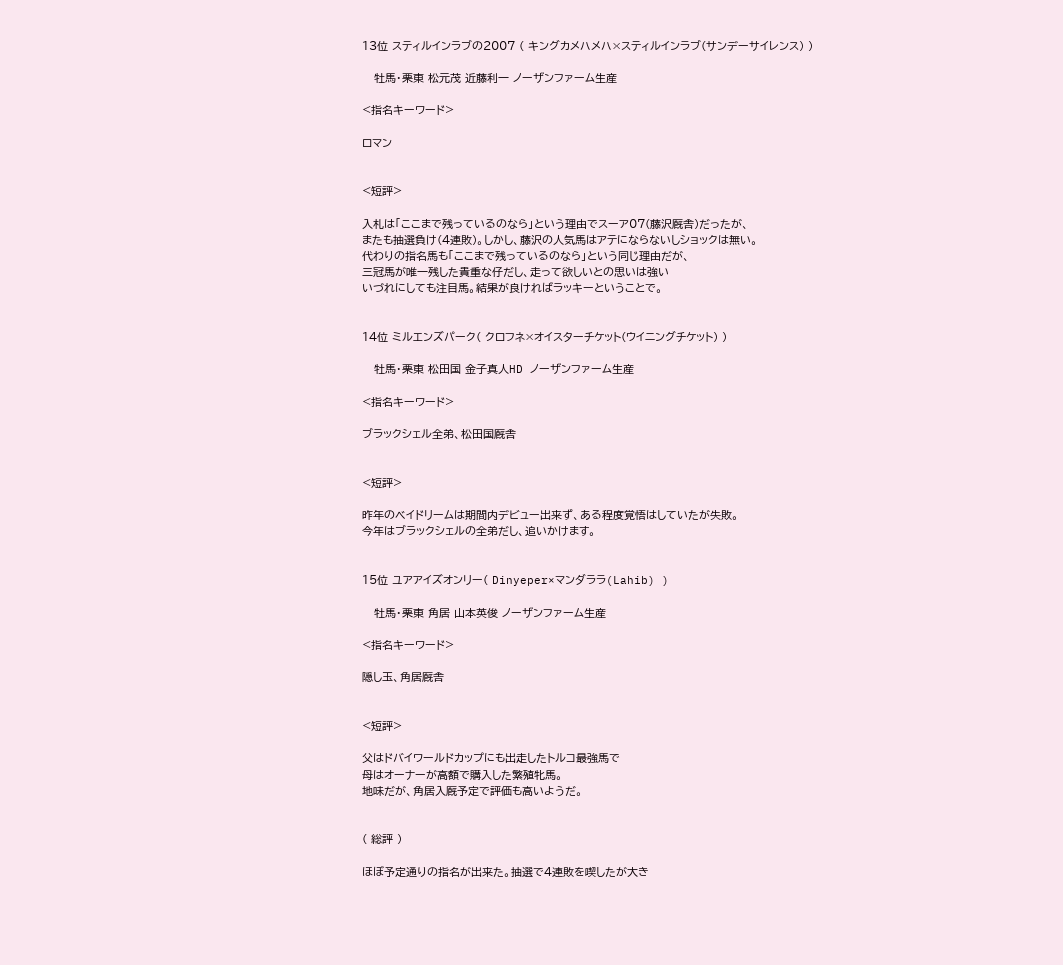13位 スティルインラブの2007 ( キングカメハメハ×スティルインラブ(サンデーサイレンス) )

   牡馬・栗東 松元茂 近藤利一 ノーザンファーム生産

<指名キーワード>

ロマン


<短評>

入札は「ここまで残っているのなら」という理由でスーア07(藤沢厩舎)だったが、
またも抽選負け(4連敗)。しかし、藤沢の人気馬はアテにならないしショックは無い。
代わりの指名馬も「ここまで残っているのなら」という同じ理由だが、
三冠馬が唯一残した貴重な仔だし、走って欲しいとの思いは強い
いづれにしても注目馬。結果が良ければラッキーということで。


14位 ミルエンズパーク( クロフネ×オイスターチケット(ウイニングチケット) )

   牡馬・栗東 松田国 金子真人HD ノーザンファーム生産

<指名キーワード>

ブラックシェル全弟、松田国厩舎


<短評>

昨年のベイドリームは期間内デビュー出来ず、ある程度覚悟はしていたが失敗。
今年はブラックシェルの全弟だし、追いかけます。


15位 ユアアイズオンリー( Dinyeper×マンダララ(Lahib) )

   牡馬・栗東 角居 山本英俊 ノーザンファーム生産

<指名キーワード>

隠し玉、角居厩舎


<短評>

父はドバイワールドカップにも出走したトルコ最強馬で
母はオーナーが高額で購入した繁殖牝馬。
地味だが、角居入厩予定で評価も高いようだ。


( 総評 )

ほぼ予定通りの指名が出来た。抽選で4連敗を喫したが大き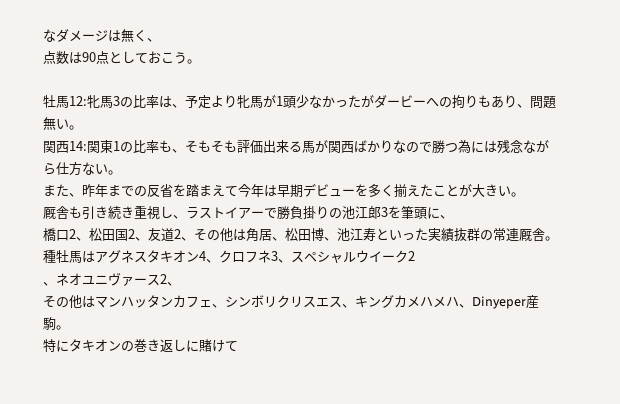なダメージは無く、
点数は90点としておこう。

牡馬12:牝馬3の比率は、予定より牝馬が1頭少なかったがダービーへの拘りもあり、問題無い。
関西14:関東1の比率も、そもそも評価出来る馬が関西ばかりなので勝つ為には残念ながら仕方ない。
また、昨年までの反省を踏まえて今年は早期デビューを多く揃えたことが大きい。
厩舎も引き続き重視し、ラストイアーで勝負掛りの池江郎3を筆頭に、
橋口2、松田国2、友道2、その他は角居、松田博、池江寿といった実績抜群の常連厩舎。
種牡馬はアグネスタキオン4、クロフネ3、スペシャルウイーク2
、ネオユニヴァース2、
その他はマンハッタンカフェ、シンボリクリスエス、キングカメハメハ、Dinyeper産駒。
特にタキオンの巻き返しに賭けて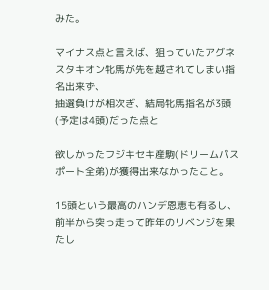みた。

マイナス点と言えば、狙っていたアグネスタキオン牝馬が先を越されてしまい指名出来ず、
抽選負けが相次ぎ、結局牝馬指名が3頭(予定は4頭)だった点と

欲しかったフジキセキ産駒(ドリームパスポート全弟)が獲得出来なかったこと。

15頭という最高のハンデ恩恵も有るし、前半から突っ走って昨年のリベンジを果たし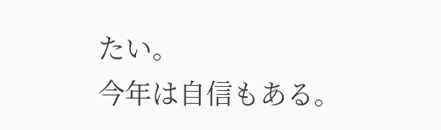たい。
今年は自信もある。